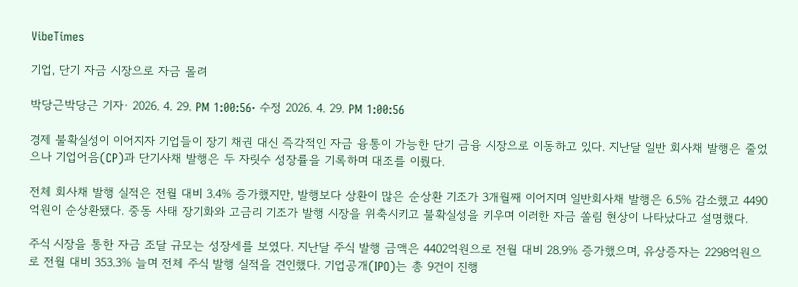VibeTimes

기업, 단기 자금 시장으로 자금 몰려

박당근박당근 기자· 2026. 4. 29. PM 1:00:56· 수정 2026. 4. 29. PM 1:00:56

경제 불확실성이 이어지자 기업들이 장기 채권 대신 즉각적인 자금 융통이 가능한 단기 금융 시장으로 이동하고 있다. 지난달 일반 회사채 발행은 줄었으나 기업어음(CP)과 단기사채 발행은 두 자릿수 성장률을 기록하며 대조를 이뤘다.

전체 회사채 발행 실적은 전월 대비 3.4% 증가했지만, 발행보다 상환이 많은 순상환 기조가 3개월째 이어지며 일반회사채 발행은 6.5% 감소했고 4490억원이 순상환됐다. 중동 사태 장기화와 고금리 기조가 발행 시장을 위축시키고 불확실성을 키우며 이러한 자금 쏠림 현상이 나타났다고 설명했다.

주식 시장을 통한 자금 조달 규모는 성장세를 보였다. 지난달 주식 발행 금액은 4402억원으로 전월 대비 28.9% 증가했으며, 유상증자는 2298억원으로 전월 대비 353.3% 늘며 전체 주식 발행 실적을 견인했다. 기업공개(IPO)는 총 9건이 진행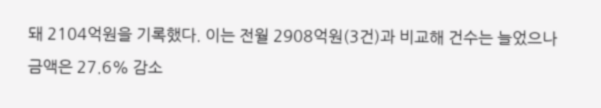돼 2104억원을 기록했다. 이는 전월 2908억원(3건)과 비교해 건수는 늘었으나 금액은 27.6% 감소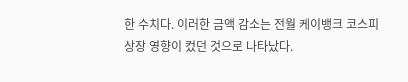한 수치다. 이러한 금액 감소는 전월 케이뱅크 코스피 상장 영향이 컸던 것으로 나타났다.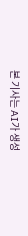본 기사는 AI가 생성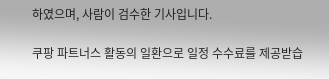하였으며, 사람이 검수한 기사입니다.

쿠팡 파트너스 활동의 일환으로 일정 수수료를 제공받습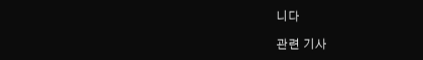니다

관련 기사